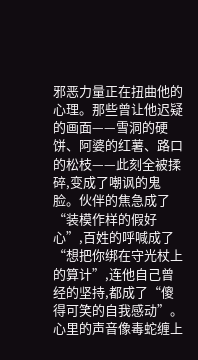邪恶力量正在扭曲他的心理。那些曾让他迟疑的画面——雪洞的硬饼、阿婆的红薯、路口的松枝——此刻全被揉碎,变成了嘲讽的鬼脸。伙伴的焦急成了“装模作样的假好心”,百姓的呼喊成了“想把你绑在守光杖上的算计”,连他自己曾经的坚持,都成了“傻得可笑的自我感动”。
心里的声音像毒蛇缠上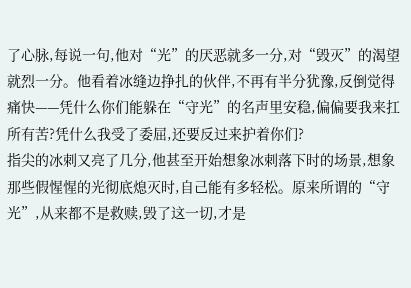了心脉,每说一句,他对“光”的厌恶就多一分,对“毁灭”的渴望就烈一分。他看着冰缝边挣扎的伙伴,不再有半分犹豫,反倒觉得痛快——凭什么你们能躲在“守光”的名声里安稳,偏偏要我来扛所有苦?凭什么我受了委屈,还要反过来护着你们?
指尖的冰刺又亮了几分,他甚至开始想象冰刺落下时的场景,想象那些假惺惺的光彻底熄灭时,自己能有多轻松。原来所谓的“守光”,从来都不是救赎,毁了这一切,才是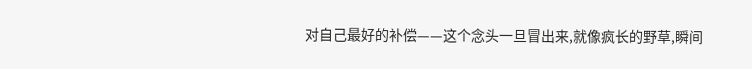对自己最好的补偿——这个念头一旦冒出来,就像疯长的野草,瞬间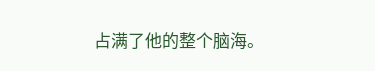占满了他的整个脑海。